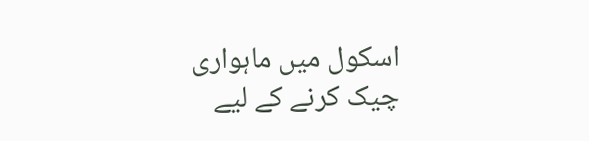اسکول میں ماہواری چیک کرنے کے لیے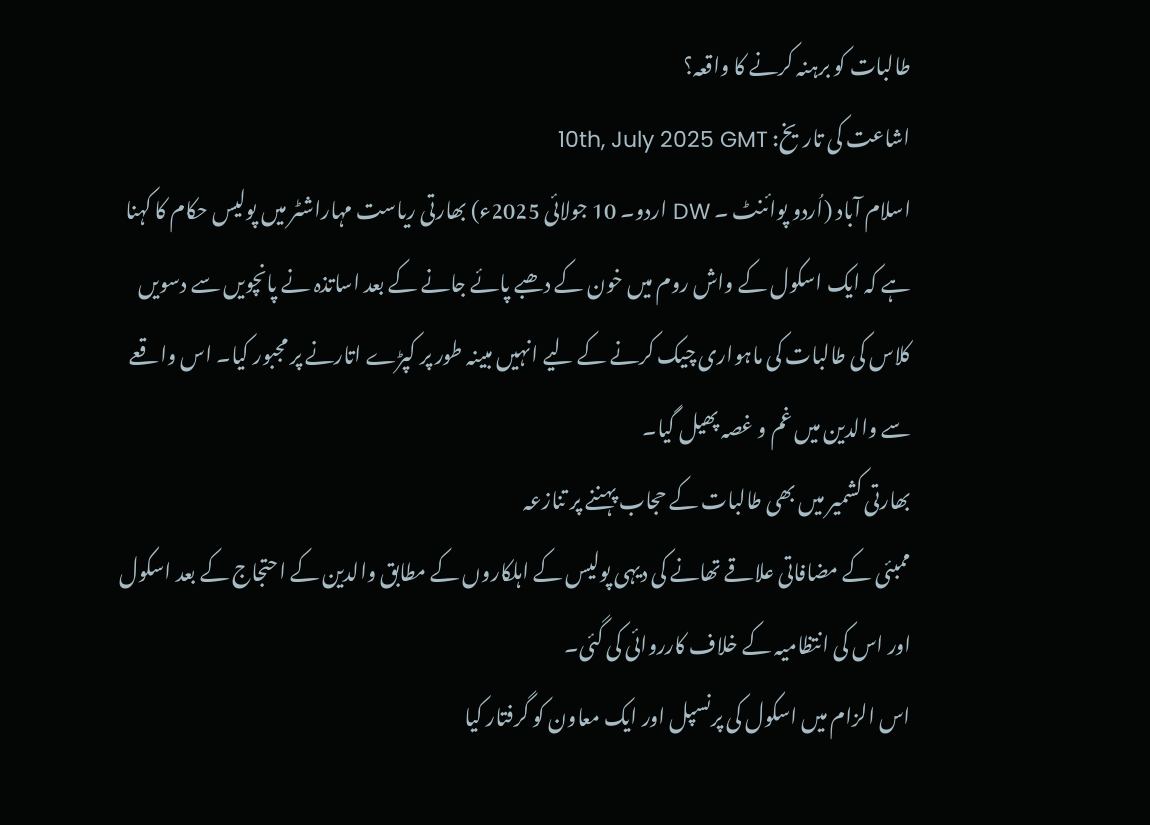طالبات کو برہنہ کرنے کا واقعہ؟
اشاعت کی تاریخ: 10th, July 2025 GMT
اسلام آباد (اُردو پوائنٹ ۔ DW اردو۔ 10 جولائی 2025ء) بھارتی ریاست مہاراشٹر میں پولیس حکام کا کہنا ہے کہ ایک اسکول کے واش روم میں خون کے دھبے پائے جانے کے بعد اساتذہ نے پانچویں سے دسویں کلاس کی طالبات کی ماہواری چیک کرنے کے لیے انہیں مبینہ طور پر کپڑے اتارنے پر مجبور کیا۔ اس واقعے سے والدین میں غم و غصہ پھیل گیا۔
بھارتی کشمیر میں بھی طالبات کے حجاب پہننے پر تنازعہ
ممبئی کے مضافاتی علاقے تھانے کی دیہی پولیس کے اہلکاروں کے مطابق والدین کے احتجاج کے بعد اسکول اور اس کی انتظامیہ کے خلاف کارروائی کی گئی۔
اس الزام میں اسکول کی پرنسپل اور ایک معاون کو گرفتار کیا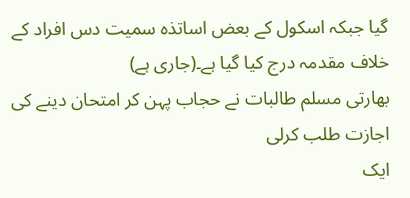گیا جبکہ اسکول کے بعض اساتذہ سمیت دس افراد کے خلاف مقدمہ درج کیا گیا ہے۔(جاری ہے)
بھارتی مسلم طالبات نے حجاب پہن کر امتحان دینے کی اجازت طلب کرلی
ایک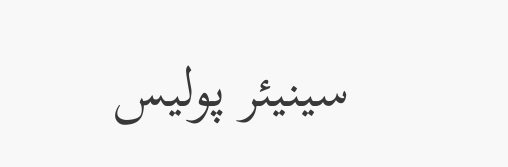سینیئر پولیس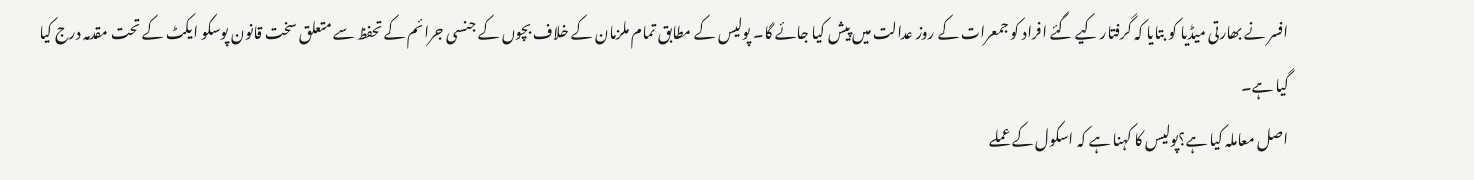افسر نے بھارتی میڈیا کو بتایا کہ گرفتار کیے گئے افراد کو جمعرات کے روز عدالت میں پیش کیا جائے گا۔ پولیس کے مطابق تمام ملزمان کے خلاف بچوں کے جنسی جرائم کے تحفظ سے متعلق سخت قانون پوسکو ایکٹ کے تحت مقدمہ درج کیا گیا ہے۔
اصل معاملہ کیا ہے؟پولیس کا کہنا ہے کہ اسکول کے عملے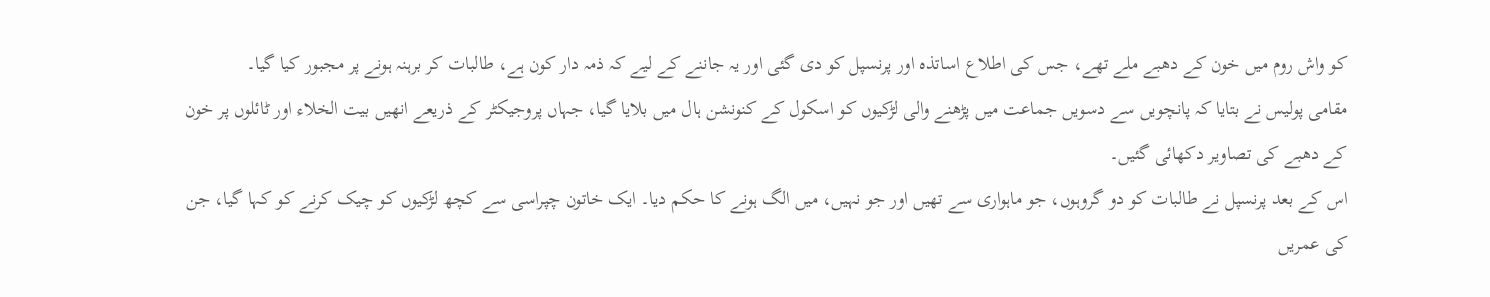کو واش روم میں خون کے دھبے ملے تھے، جس کی اطلاع اساتذہ اور پرنسپل کو دی گئی اور یہ جاننے کے لیے کہ ذمہ دار کون ہے، طالبات کر برہنہ ہونے پر مجبور کیا گیا۔
مقامی پولیس نے بتایا کہ پانچویں سے دسویں جماعت میں پڑھنے والی لڑکیوں کو اسکول کے کنونشن ہال میں بلایا گیا، جہاں پروجیکٹر کے ذریعے انھیں بیت الخلاء اور ٹائلوں پر خون کے دھبے کی تصاویر دکھائی گئیں۔
اس کے بعد پرنسپل نے طالبات کو دو گروہوں، جو ماہواری سے تھیں اور جو نہیں، میں الگ ہونے کا حکم دیا۔ ایک خاتون چپراسی سے کچھ لڑکیوں کو چیک کرنے کو کہا گیا، جن کی عمریں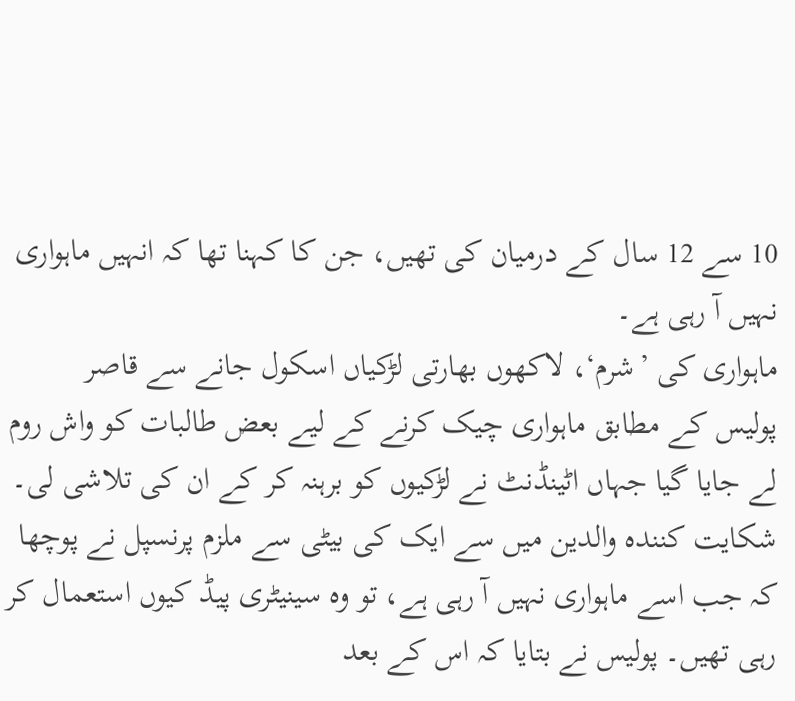10 سے 12 سال کے درمیان کی تھیں، جن کا کہنا تھا کہ انہیں ماہواری نہیں آ رہی ہے۔
ماہواری کی ’شرم‘، لاکھوں بھارتی لڑکیاں اسکول جانے سے قاصر
پولیس کے مطابق ماہواری چیک کرنے کے لیے بعض طالبات کو واش روم لے جایا گیا جہاں اٹینڈنٹ نے لڑکیوں کو برہنہ کر کے ان کی تلاشی لی۔
شکایت کنندہ والدین میں سے ایک کی بیٹی سے ملزم پرنسپل نے پوچھا کہ جب اسے ماہواری نہیں آ رہی ہے، تو وہ سینیٹری پیڈ کیوں استعمال کر رہی تھیں۔ پولیس نے بتایا کہ اس کے بعد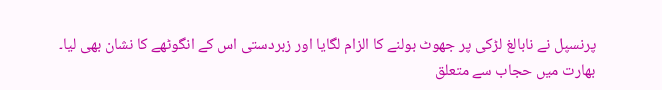پرنسپل نے نابالغ لڑکی پر جھوٹ بولنے کا الزام لگایا اور زبردستی اس کے انگوٹھے کا نشان بھی لیا۔
بھارت میں حجاب سے متعلق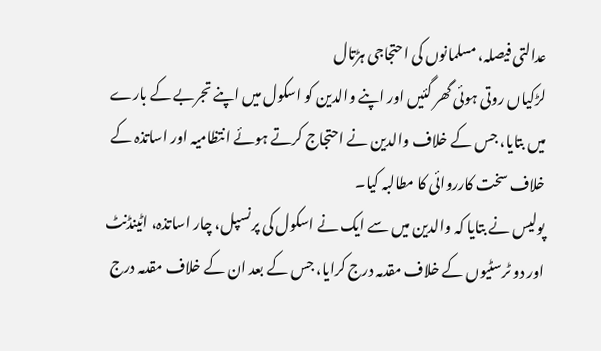عدالتی فیصلہ، مسلمانوں کی احتجاجی ہڑتال
لڑکیاں روتی ہوئی گھر گئیں اور اپنے والدین کو اسکول میں اپنے تجربے کے بارے میں بتایا، جس کے خلاف والدین نے احتجاج کرتے ہوئے انتظامیہ اور اساتذہ کے خلاف سخت کارروائی کا مطالبہ کیا۔
پولیس نے بتایا کہ والدین میں سے ایک نے اسکول کی پرنسپل، چار اساتذہ، اٹینڈنٹ اور دو ٹرسٹیوں کے خلاف مقدمہ درج کرایا، جس کے بعد ان کے خلاف مقدمہ درج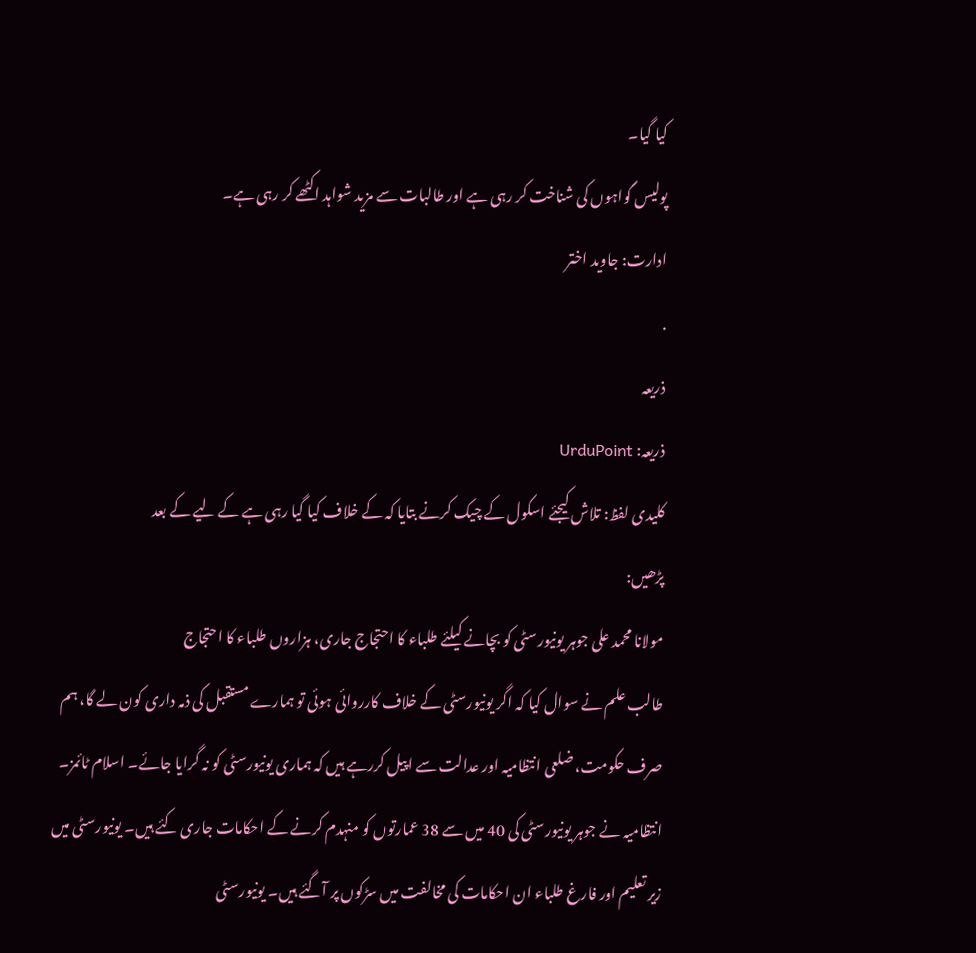کیا گیا۔
پولیس گواہوں کی شناخت کر رہی ہے اور طالبات سے مزید شواہد اکٹھے کر رہی ہے۔
ادارت: جاوید اختر
.
ذریعہ
ذریعہ: UrduPoint
کلیدی لفظ: تلاش کیجئے اسکول کے چیک کرنے بتایا کہ کے خلاف کیا گیا رہی ہے کے لیے کے بعد
پڑھیں:
مولانا محمد علی جوہر یونیورسٹی کو بچانے کیلئے طلباء کا احتجاج جاری، ہزاروں طلباء کا احتجاج
طالب علم نے سوال کیا کہ اگر یونیورسٹی کے خلاف کارروائی ہوئی تو ہمارے مستقبل کی ذمہ داری کون لے گا، ہم صرف حکومت، ضلعی انتظامیہ اور عدالت سے اپیل کررہے ہیں کہ ہماری یونیورسٹی کو نہ گرایا جائے۔ اسلام ٹائمز۔ انتظامیہ نے جوہر یونیورسٹی کی 40 میں سے 38 عمارتوں کو منہدم کرنے کے احکامات جاری کئے ہیں۔ یونیورسٹی میں زیر تعلیم اور فارغ طلباء ان احکامات کی مخالفت میں سڑکوں پر آگئے ہیں۔ یونیورسٹی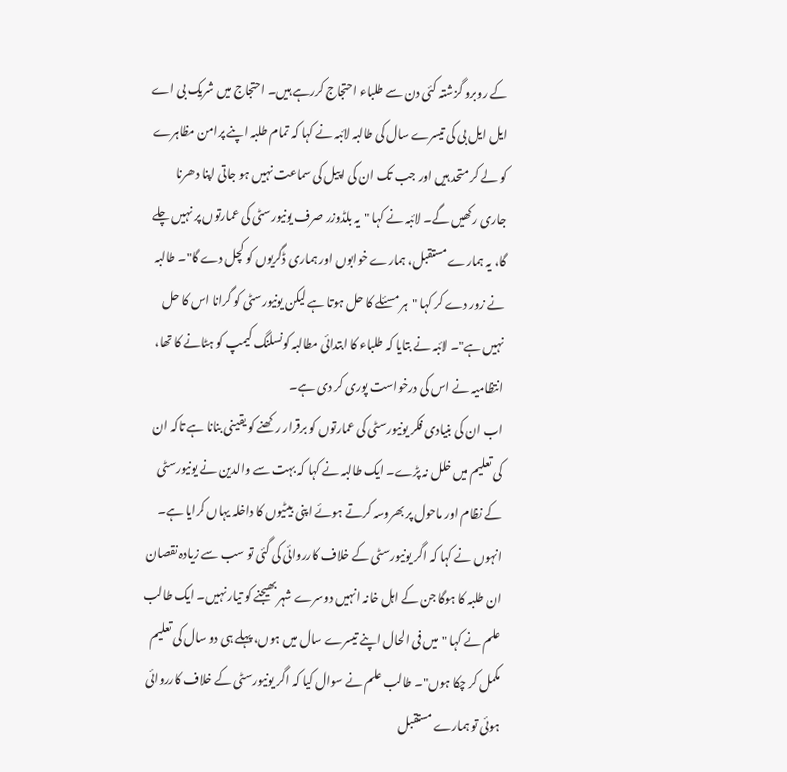کے روبرو گزشتہ کئی دن سے طلباء احتجاج کررہے ہیں۔ احتجاج میں شریک بی اے ایل ایل بی کی تیسرے سال کی طالبہ لائبہ نے کہا کہ تمام طلبہ اپنے پرامن مظاہرے کو لے کر متحد ہیں اور جب تک ان کی اپیل کی سماعت نہیں ہو جاتی اپنا دھرنا جاری رکھیں گے۔ لائبہ نے کہا "یہ بلڈوزر صرف یونیورسٹی کی عمارتوں پر نہیں چلے گا، یہ ہمارے مستقبل، ہمارے خوابوں اور ہماری ڈگریوں کو کچل دے گا"۔ طالبہ نے زور دے کر کہا "ہر مسئلے کا حل ہوتا ہے لیکن یونیورسٹی کو گرانا اس کا حل نہیں ہے"۔ لائبہ نے بتایا کہ طلباء کا ابتدائی مطالبہ کونسلنگ کیمپ کو ہٹانے کا تھا، انتظامیہ نے اس کی درخواست پوری کر دی ہے۔
اب ان کی بنیادی فکر یونیورسٹی کی عمارتوں کو برقرار رکھنے کو یقینی بنانا ہے تاکہ ان کی تعلیم میں خلل نہ پڑے۔ ایک طالبہ نے کہا کہ بہت سے والدین نے یونیورسٹی کے نظام اور ماحول پر بھروسہ کرتے ہوئے اپنی بیٹیوں کا داخلہ یہاں کرایا ہے۔ انہوں نے کہا کہ اگر یونیورسٹی کے خلاف کارروائی کی گئی تو سب سے زیادہ نقصان ان طلبہ کا ہوگا جن کے اہل خانہ انہیں دوسرے شہر بھیجنے کو تیار نہیں۔ ایک طالب علم نے کہا "میں فی الحال اپنے تیسرے سال میں ہوں، پہلے ہی دو سال کی تعلیم مکمل کر چکا ہوں"۔ طالب علم نے سوال کیا کہ اگر یونیورسٹی کے خلاف کارروائی ہوئی تو ہمارے مستقبل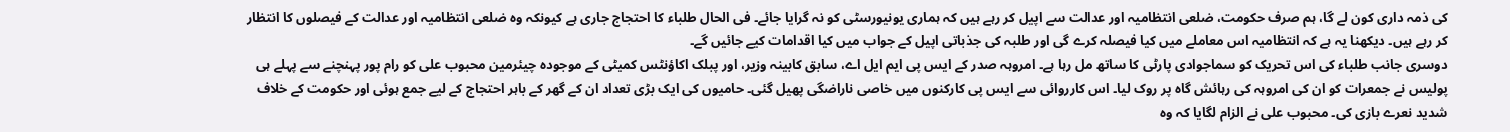کی ذمہ داری کون لے گا، ہم صرف حکومت، ضلعی انتظامیہ اور عدالت سے اپیل کر رہے ہیں کہ ہماری یونیورسٹی کو نہ گرایا جائے۔ فی الحال طلباء کا احتجاج جاری ہے کیونکہ وہ ضلعی انتظامیہ اور عدالت کے فیصلوں کا انتظار کر رہے ہیں۔ دیکھنا یہ ہے کہ انتظامیہ اس معاملے میں کیا فیصلہ کرے گی اور طلبہ کی جذباتی اپیل کے جواب میں کیا اقدامات کیے جائیں گے۔
دوسری جانب طلباء کی اس تحریک کو سماجوادی پارٹی کا ساتھ مل رہا ہے۔ امروہہ صدر کے ایس پی ایم ایل اے، سابق کابینہ وزیر، اور پبلک اکاؤنٹس کمیٹی کے موجودہ چیئرمین محبوب علی کو رام پور پہنچنے سے پہلے ہی پولیس نے جمعرات کو ان کی امروہہ کی رہائش گاہ پر روک لیا۔ اس کارروائی سے ایس پی کارکنوں میں خاصی ناراضگی پھیل گئی۔ حامیوں کی ایک بڑی تعداد ان کے گھر کے باہر احتجاج کے لیے جمع ہوئی اور حکومت کے خلاف شدید نعرے بازی کی۔ محبوب علی نے الزام لگایا کہ وہ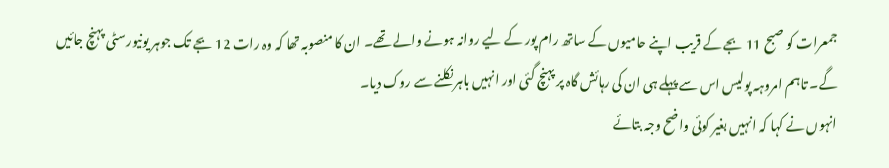جمعرات کو صبح 11 بجے کے قریب اپنے حامیوں کے ساتھ رام پور کے لیے روانہ ہونے والے تھے۔ ان کا منصوبہ تھا کہ وہ رات 12 بجے تک جوہر یونیورسٹی پہنچ جائیں گے۔ تاہم امروہہ پولیس اس سے پہلے ہی ان کی رہائش گاہ پر پہنچ گئی اور انہیں باہر نکلنے سے روک دیا۔
انہوں نے کہا کہ انہیں بغیر کوئی واضح وجہ بتائے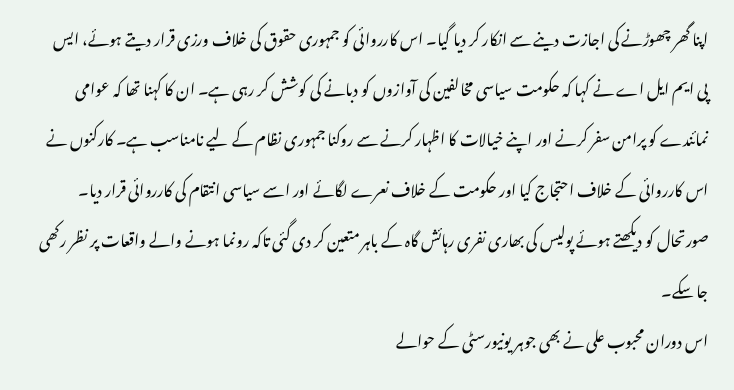اپنا گھر چھوڑنے کی اجازت دینے سے انکار کر دیا گیا۔ اس کارروائی کو جمہوری حقوق کی خلاف ورزی قرار دیتے ہوئے، ایس پی ایم ایل اے نے کہا کہ حکومت سیاسی مخالفین کی آوازوں کو دبانے کی کوشش کر رہی ہے۔ ان کا کہنا تھا کہ عوامی نمائندے کو پرامن سفر کرنے اور اپنے خیالات کا اظہار کرنے سے روکنا جمہوری نظام کے لیے نامناسب ہے۔ کارکنوں نے اس کارروائی کے خلاف احتجاج کیا اور حکومت کے خلاف نعرے لگائے اور اسے سیاسی انتقام کی کارروائی قرار دیا۔ صورتحال کو دیکھتے ہوئے پولیس کی بھاری نفری رہائش گاہ کے باہر متعین کر دی گئی تاکہ رونما ہونے والے واقعات پر نظر رکھی جا سکے۔
اس دوران محبوب علی نے بھی جوہر یونیورسٹی کے حوالے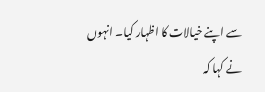سے اپنے خیالات کا اظہار کیا۔ انہوں نے کہا کہ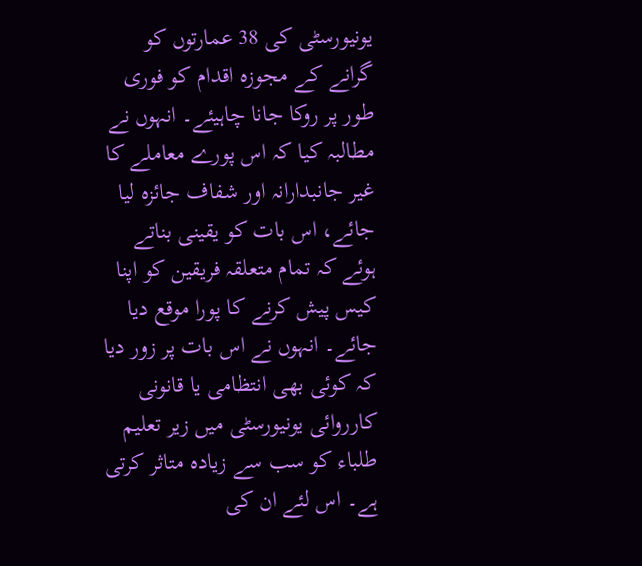یونیورسٹی کی 38 عمارتوں کو گرانے کے مجوزہ اقدام کو فوری طور پر روکا جانا چاہیئے۔ انہوں نے مطالبہ کیا کہ اس پورے معاملے کا غیر جانبدارانہ اور شفاف جائزہ لیا جائے، اس بات کو یقینی بناتے ہوئے کہ تمام متعلقہ فریقین کو اپنا کیس پیش کرنے کا پورا موقع دیا جائے۔ انہوں نے اس بات پر زور دیا کہ کوئی بھی انتظامی یا قانونی کارروائی یونیورسٹی میں زیر تعلیم طلباء کو سب سے زیادہ متاثر کرتی ہے۔ اس لئے ان کی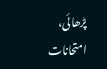پڑھائی، امتحانات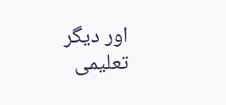اور دیگر تعلیمی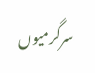سرگرمیوں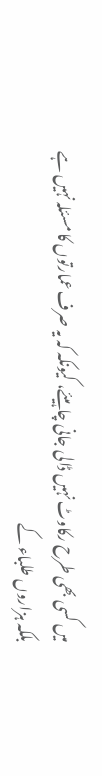میں کسی بھی طرح رکاوٹ نہیں ڈالی جانی چاہیئے، کیونکہ کہ یہ صرف عمارتوں کا مسئلہ نہیں ہے بلکہ ہزاروں طلباء کے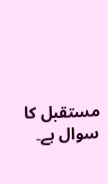مستقبل کا سوال ہے۔